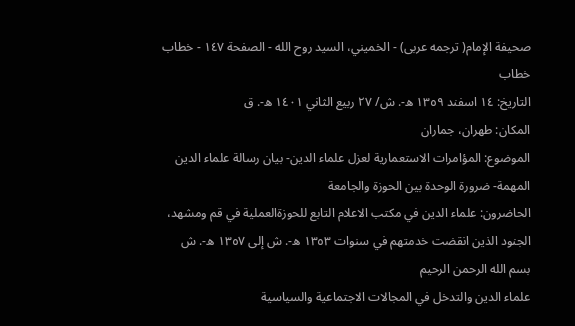صحيفة الإمام( ترجمه عربى) - الخميني، السيد روح الله - الصفحة ١٤٧ - خطاب
خطاب
التاريخ: ١٤ اسفند ١٣٥٩ ه-. ش/ ٢٧ ربيع الثاني ١٤٠١ ه-. ق
المكان: طهران، جماران
الموضوع: المؤامرات الاستعمارية لعزل علماء الدين- بيان رسالة علماء الدين المهمة- ضرورة الوحدة بين الحوزة والجامعة
الحاضرون: علماء الدين في مكتب الاعلام التابع للحوزةالعملية في قم ومشهد، الجنود الذين انقضت خدمتهم في سنوات ١٣٥٣ ه-. ش إلى ١٣٥٧ ه-. ش
بسم الله الرحمن الرحيم
علماء الدين والتدخل في المجالات الاجتماعية والسياسية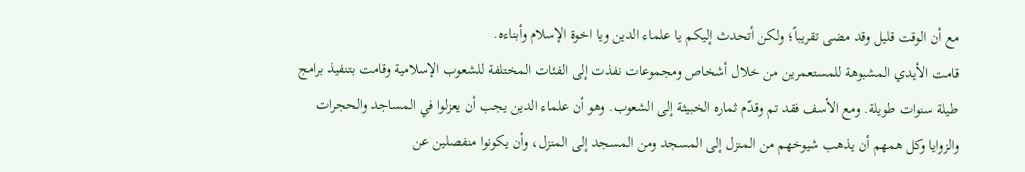مع أن الوقت قليل وقد مضى تقريباً؛ ولكن أتحدث إليكم يا علماء الدين ويا اخوة الإسلام وأبناءه.
قامت الأيدي المشبوهة للمستعمرين من خلال أشخاص ومجموعات نفذت إلى الفئات المختلفة للشعوب الإسلامية وقامت بتنفيذ برامج طيلة سنوات طويلة. ومع الأسف فقد تم وقدّم ثماره الخبيثة إلى الشعوب. وهو أن علماء الدين يجب أن يعزلوا في المساجد والحجرات والزوايا وكل همهم أن يذهب شيوخهم من المنزل إلى المسجد ومن المسجد إلى المنزل، وأن يكونوا منفصلين عن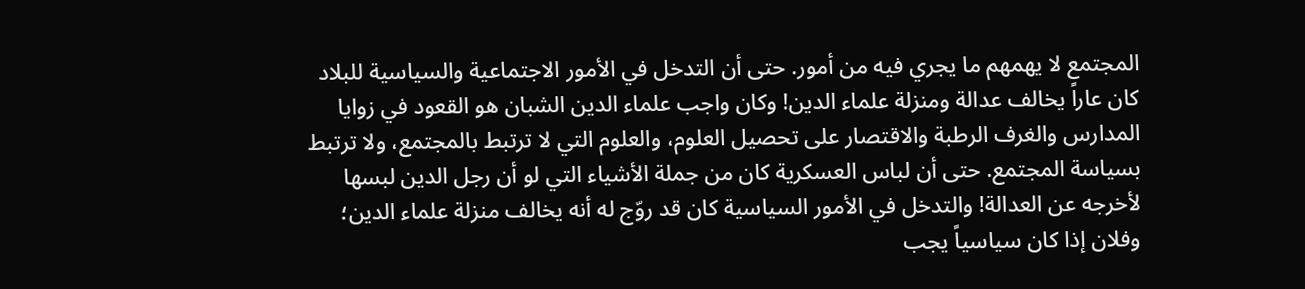المجتمع لا يهمهم ما يجري فيه من أمور. حتى أن التدخل في الأمور الاجتماعية والسياسية للبلاد كان عاراً يخالف عدالة ومنزلة علماء الدين! وكان واجب علماء الدين الشبان هو القعود في زوايا المدارس والغرف الرطبة والاقتصار على تحصيل العلوم، والعلوم التي لا ترتبط بالمجتمع، ولا ترتبط بسياسة المجتمع. حتى أن لباس العسكرية كان من جملة الأشياء التي لو أن رجل الدين لبسها لأخرجه عن العدالة! والتدخل في الأمور السياسية كان قد روّج له أنه يخالف منزلة علماء الدين؛ وفلان إذا كان سياسياً يجب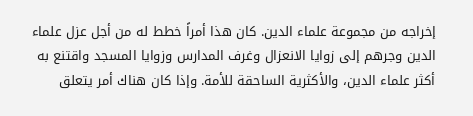إخراجه من مجموعة علماء الدين. كان هذا أمراً خطط له من أجل عزل علماء الدين وجرهم إلى زوايا الانعزال وغرف المدارس وزوايا المسجد واقتنع به أكثر علماء الدين، والأكثرية الساحقة للأمة. وإذا كان هناك أمر يتعلق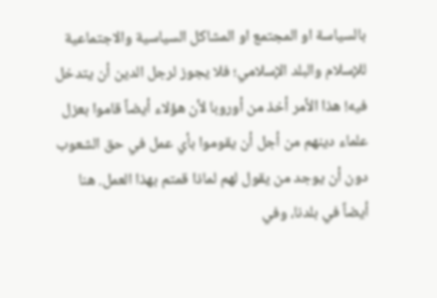بالسياسة او المجتمع او المشاكل السياسية والاجتماعية للإسلام والبلد الإسلامي؛ فلا يجوز لرجل الدين أن يتدخل فيه! هذا الأمر أخذ من أوروبا لأن هؤلاء أيضاً قاموا بعزل علماء دينهم من أجل أن يقوموا بأي عمل في حق الشعوب دون أن يوجد من يقول لهم لماذا قمتم بهذا العمل. هنا أيضاً في بلدنا، وفي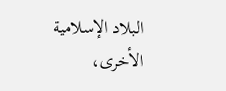البلاد الإسلامية الأخرى،